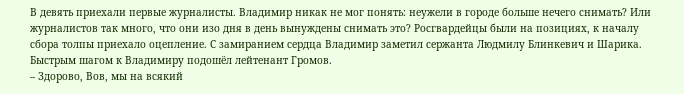В девять приехали первые журналисты. Владимир никак не мог понять: неужели в городе больше нечего снимать? Или журналистов так много, что они изо дня в день вынуждены снимать это? Росгвардейцы были на позициях, к началу сбора толпы приехало оцепление. С замиранием сердца Владимир заметил сержанта Людмилу Блинкевич и Шарика. Быстрым шагом к Владимиру подошёл лейтенант Громов.
– Здорово, Вов, мы на всякий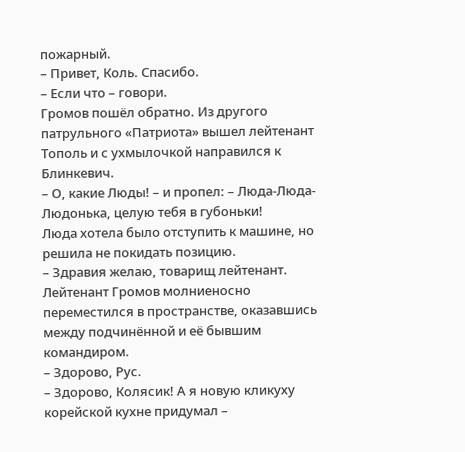пожарный.
– Привет, Коль. Спасибо.
– Если что – говори.
Громов пошёл обратно. Из другого патрульного «Патриота» вышел лейтенант Тополь и с ухмылочкой направился к Блинкевич.
– О, какие Люды! – и пропел: – Люда-Люда-Людонька, целую тебя в губоньки!
Люда хотела было отступить к машине, но решила не покидать позицию.
– Здравия желаю, товарищ лейтенант.
Лейтенант Громов молниеносно переместился в пространстве, оказавшись между подчинённой и её бывшим командиром.
– Здорово, Рус.
– Здорово, Колясик! А я новую кликуху корейской кухне придумал –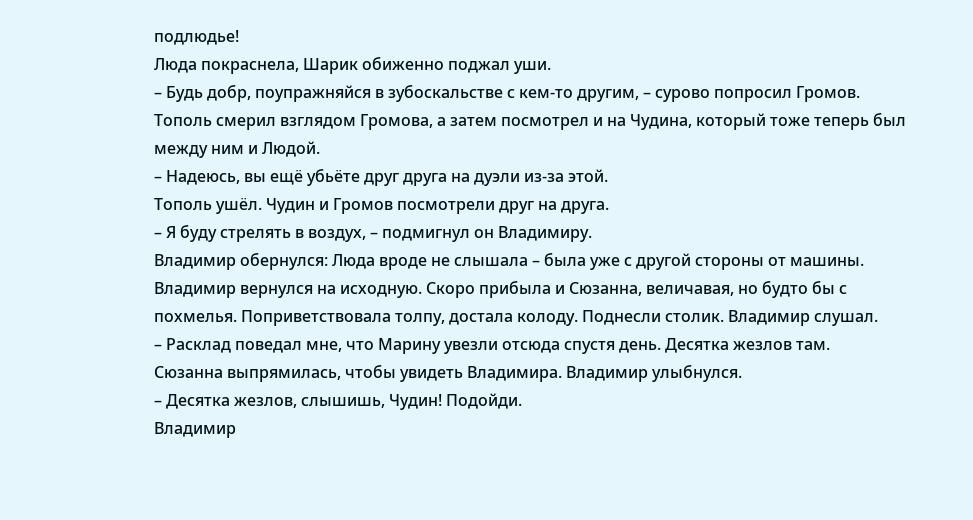подлюдье!
Люда покраснела, Шарик обиженно поджал уши.
– Будь добр, поупражняйся в зубоскальстве с кем-то другим, – сурово попросил Громов.
Тополь смерил взглядом Громова, а затем посмотрел и на Чудина, который тоже теперь был между ним и Людой.
– Надеюсь, вы ещё убьёте друг друга на дуэли из-за этой.
Тополь ушёл. Чудин и Громов посмотрели друг на друга.
– Я буду стрелять в воздух, – подмигнул он Владимиру.
Владимир обернулся: Люда вроде не слышала – была уже с другой стороны от машины.
Владимир вернулся на исходную. Скоро прибыла и Сюзанна, величавая, но будто бы с похмелья. Поприветствовала толпу, достала колоду. Поднесли столик. Владимир слушал.
– Расклад поведал мне, что Марину увезли отсюда спустя день. Десятка жезлов там.
Сюзанна выпрямилась, чтобы увидеть Владимира. Владимир улыбнулся.
– Десятка жезлов, слышишь, Чудин! Подойди.
Владимир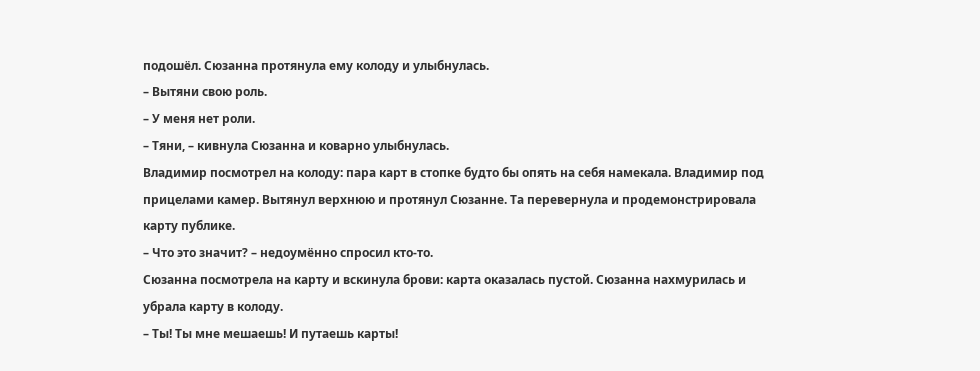подошёл. Сюзанна протянула ему колоду и улыбнулась.
– Вытяни свою роль.
– У меня нет роли.
– Тяни, – кивнула Сюзанна и коварно улыбнулась.
Владимир посмотрел на колоду: пара карт в стопке будто бы опять на себя намекала. Владимир под прицелами камер. Вытянул верхнюю и протянул Сюзанне. Та перевернула и продемонстрировала карту публике.
– Что это значит? – недоумённо спросил кто-то.
Сюзанна посмотрела на карту и вскинула брови: карта оказалась пустой. Сюзанна нахмурилась и убрала карту в колоду.
– Ты! Ты мне мешаешь! И путаешь карты!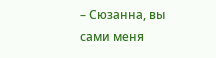– Сюзанна, вы сами меня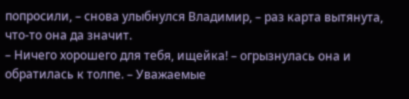попросили, – снова улыбнулся Владимир, – раз карта вытянута, что-то она да значит.
– Ничего хорошего для тебя, ищейка! – огрызнулась она и обратилась к толпе. – Уважаемые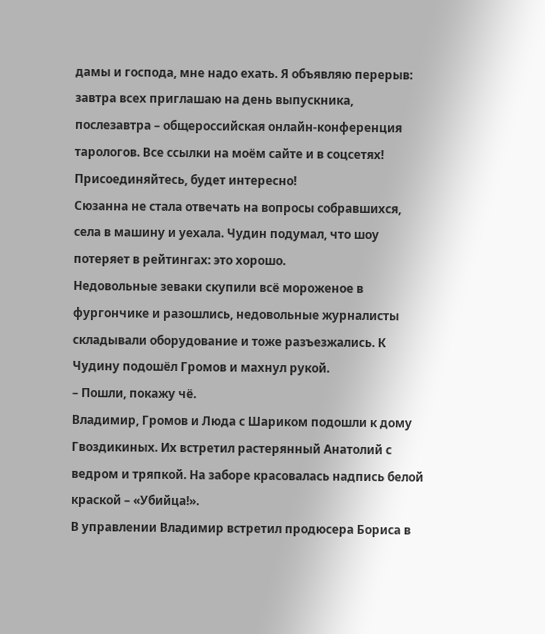дамы и господа, мне надо ехать. Я объявляю перерыв: завтра всех приглашаю на день выпускника, послезавтра – общероссийская онлайн-конференция тарологов. Все ссылки на моём сайте и в соцсетях! Присоединяйтесь, будет интересно!
Сюзанна не стала отвечать на вопросы собравшихся, села в машину и уехала. Чудин подумал, что шоу потеряет в рейтингах: это хорошо.
Недовольные зеваки скупили всё мороженое в фургончике и разошлись, недовольные журналисты складывали оборудование и тоже разъезжались. К Чудину подошёл Громов и махнул рукой.
– Пошли, покажу чё.
Владимир, Громов и Люда с Шариком подошли к дому Гвоздикиных. Их встретил растерянный Анатолий с ведром и тряпкой. На заборе красовалась надпись белой краской – «Убийца!».
В управлении Владимир встретил продюсера Бориса в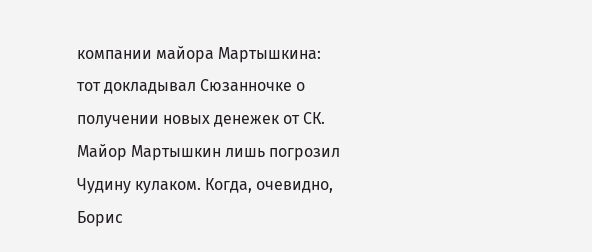компании майора Мартышкина: тот докладывал Сюзанночке о получении новых денежек от СК. Майор Мартышкин лишь погрозил Чудину кулаком. Когда, очевидно, Борис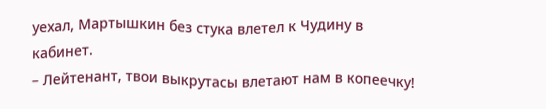уехал, Мартышкин без стука влетел к Чудину в кабинет.
– Лейтенант, твои выкрутасы влетают нам в копеечку!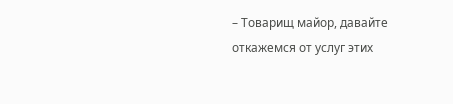– Товарищ майор, давайте откажемся от услуг этих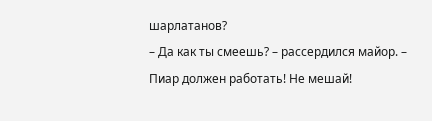шарлатанов?
– Да как ты смеешь? – рассердился майор. – Пиар должен работать! Не мешай!